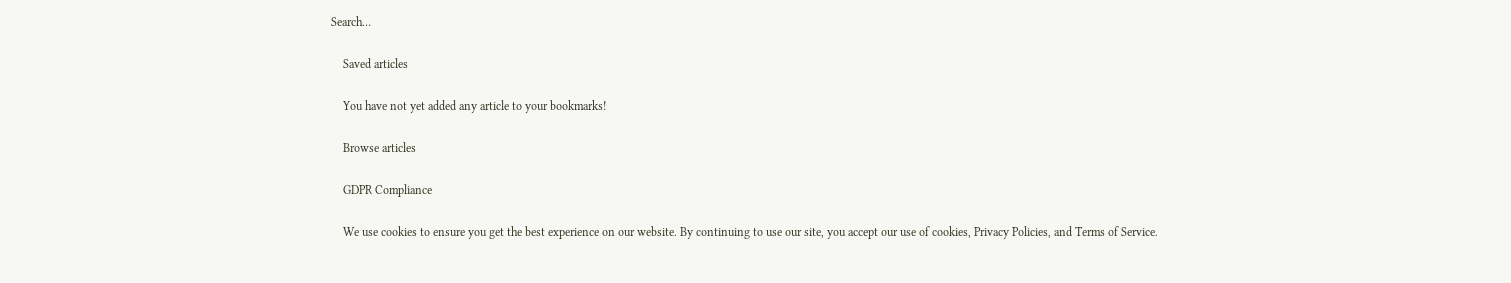Search…

    Saved articles

    You have not yet added any article to your bookmarks!

    Browse articles

    GDPR Compliance

    We use cookies to ensure you get the best experience on our website. By continuing to use our site, you accept our use of cookies, Privacy Policies, and Terms of Service.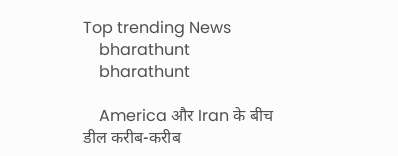Top trending News
    bharathunt
    bharathunt

    America और Iran के बीच डील करीब-करीब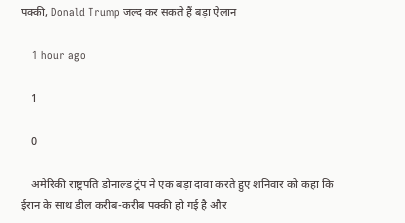पक्की, Donald Trump जल्द कर सकते हैं बड़ा ऐलान

    1 hour ago

    1

    0

    अमेरिकी राष्ट्रपति डोनाल्ड ट्रंप ने एक बड़ा दावा करते हुए शनिवार को कहा कि ईरान के साथ डील करीब-करीब पक्की हो गई है और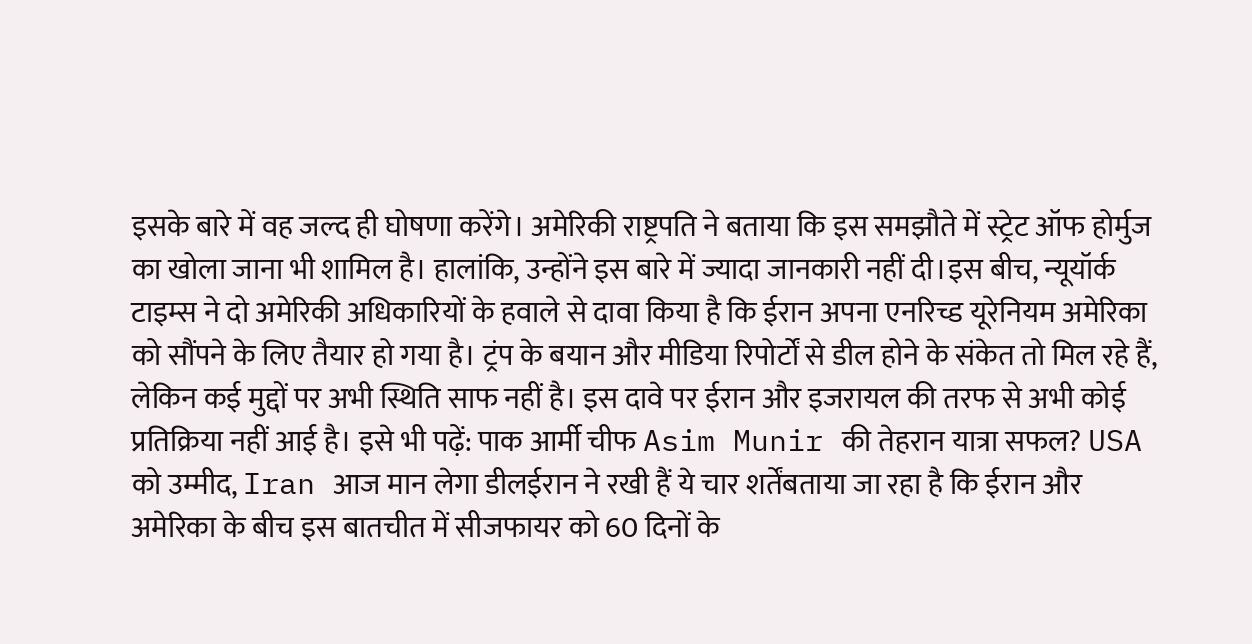इसके बारे में वह जल्द ही घोषणा करेंगे। अमेरिकी राष्ट्रपति ने बताया कि इस समझौते में स्ट्रेट ऑफ होर्मुज का खोला जाना भी शामिल है। हालांकि, उन्होंने इस बारे में ज्यादा जानकारी नहीं दी।इस बीच, न्यूयॉर्क टाइम्स ने दो अमेरिकी अधिकारियों के हवाले से दावा किया है कि ईरान अपना एनरिच्ड यूरेनियम अमेरिका को सौंपने के लिए तैयार हो गया है। ट्रंप के बयान और मीडिया रिपोर्टों से डील होने के संकेत तो मिल रहे हैं, लेकिन कई मुद्दों पर अभी स्थिति साफ नहीं है। इस दावे पर ईरान और इजरायल की तरफ से अभी कोई प्रतिक्रिया नहीं आई है। इसे भी पढ़ें: पाक आर्मी चीफ Asim Munir की तेहरान यात्रा सफल? USA को उम्मीद, Iran आज मान लेगा डीलईरान ने रखी हैं ये चार शर्तेंबताया जा रहा है कि ईरान और अमेरिका के बीच इस बातचीत में सीजफायर को 60 दिनों के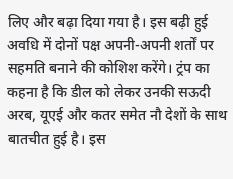लिए और बढ़ा दिया गया है। इस बढ़ी हुई अवधि में दोनों पक्ष अपनी-अपनी शर्तों पर सहमति बनाने की कोशिश करेंगे। ट्रंप का कहना है कि डील को लेकर उनकी सऊदी अरब, यूएई और कतर समेत नौ देशों के साथ बातचीत हुई है। इस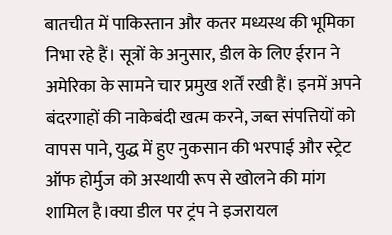बातचीत में पाकिस्तान और कतर मध्यस्थ की भूमिका निभा रहे हैं। सूत्रों के अनुसार, डील के लिए ईरान ने अमेरिका के सामने चार प्रमुख शर्तें रखी हैं। इनमें अपने बंदरगाहों की नाकेबंदी खत्म करने, जब्त संपत्तियों को वापस पाने, युद्ध में हुए नुकसान की भरपाई और स्ट्रेट ऑफ होर्मुज को अस्थायी रूप से खोलने की मांग शामिल है।क्या डील पर ट्रंप ने इजरायल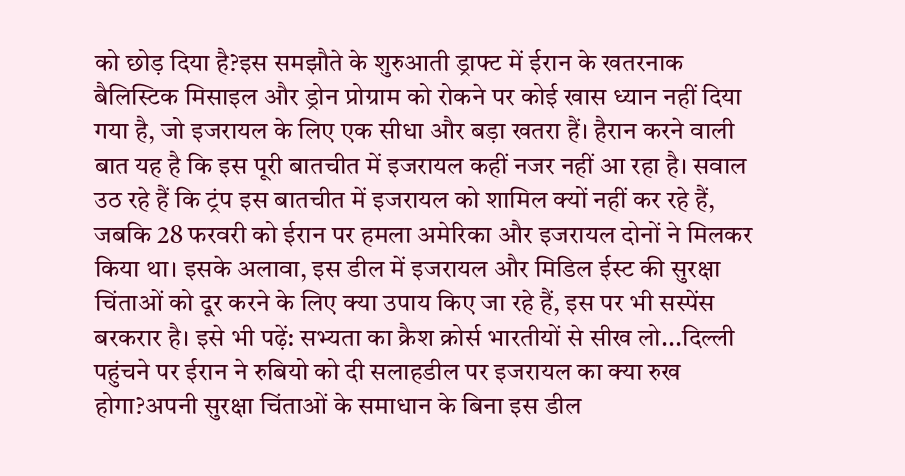को छोड़ दिया है?इस समझौते के शुरुआती ड्राफ्ट में ईरान के खतरनाक बैलिस्टिक मिसाइल और ड्रोन प्रोग्राम को रोकने पर कोई खास ध्यान नहीं दिया गया है, जो इजरायल के लिए एक सीधा और बड़ा खतरा हैं। हैरान करने वाली बात यह है कि इस पूरी बातचीत में इजरायल कहीं नजर नहीं आ रहा है। सवाल उठ रहे हैं कि ट्रंप इस बातचीत में इजरायल को शामिल क्यों नहीं कर रहे हैं, जबकि 28 फरवरी को ईरान पर हमला अमेरिका और इजरायल दोनों ने मिलकर किया था। इसके अलावा, इस डील में इजरायल और मिडिल ईस्ट की सुरक्षा चिंताओं को दूर करने के लिए क्या उपाय किए जा रहे हैं, इस पर भी सस्पेंस बरकरार है। इसे भी पढ़ें: सभ्यता का क्रैश क्रोर्स भारतीयों से सीख लो...दिल्ली पहुंचने पर ईरान ने रुबियो को दी सलाहडील पर इजरायल का क्या रुख होगा?अपनी सुरक्षा चिंताओं के समाधान के बिना इस डील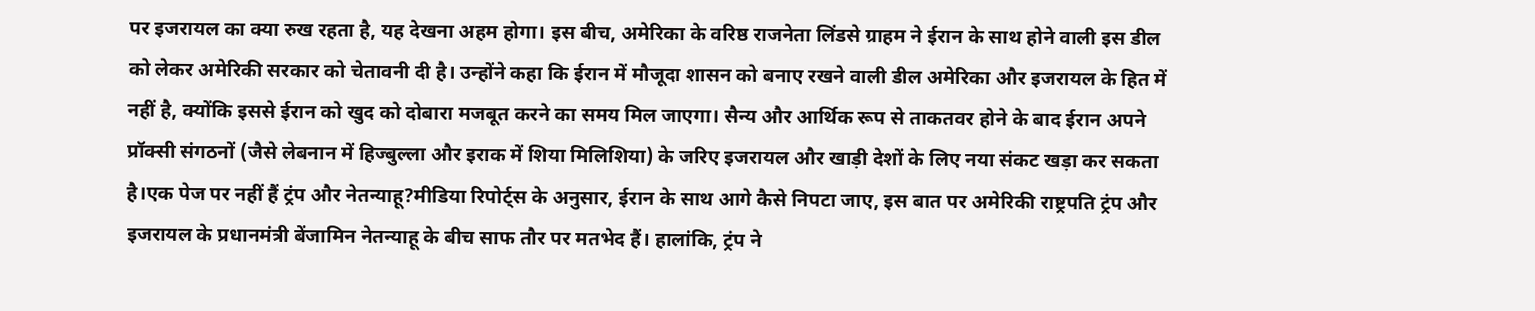पर इजरायल का क्या रुख रहता है, यह देखना अहम होगा। इस बीच, अमेरिका के वरिष्ठ राजनेता लिंडसे ग्राहम ने ईरान के साथ होने वाली इस डील को लेकर अमेरिकी सरकार को चेतावनी दी है। उन्होंने कहा कि ईरान में मौजूदा शासन को बनाए रखने वाली डील अमेरिका और इजरायल के हित में नहीं है, क्योंकि इससे ईरान को खुद को दोबारा मजबूत करने का समय मिल जाएगा। सैन्य और आर्थिक रूप से ताकतवर होने के बाद ईरान अपने प्रॉक्सी संगठनों (जैसे लेबनान में हिज्बुल्ला और इराक में शिया मिलिशिया) के जरिए इजरायल और खाड़ी देशों के लिए नया संकट खड़ा कर सकता है।एक पेज पर नहीं हैं ट्रंप और नेतन्याहू?मीडिया रिपोर्ट्स के अनुसार, ईरान के साथ आगे कैसे निपटा जाए, इस बात पर अमेरिकी राष्ट्रपति ट्रंप और इजरायल के प्रधानमंत्री बेंजामिन नेतन्याहू के बीच साफ तौर पर मतभेद हैं। हालांकि, ट्रंप ने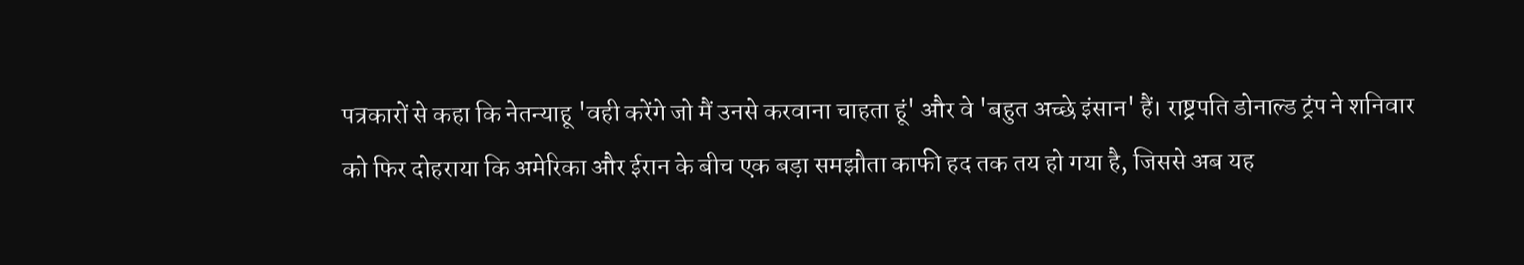पत्रकारों से कहा कि नेतन्याहू 'वही करेंगे जो मैं उनसे करवाना चाहता हूं' और वे 'बहुत अच्छे इंसान' हैं। राष्ट्रपति डोनाल्ड ट्रंप ने शनिवार को फिर दोहराया कि अमेरिका और ईरान के बीच एक बड़ा समझौता काफी हद तक तय हो गया है, जिससे अब यह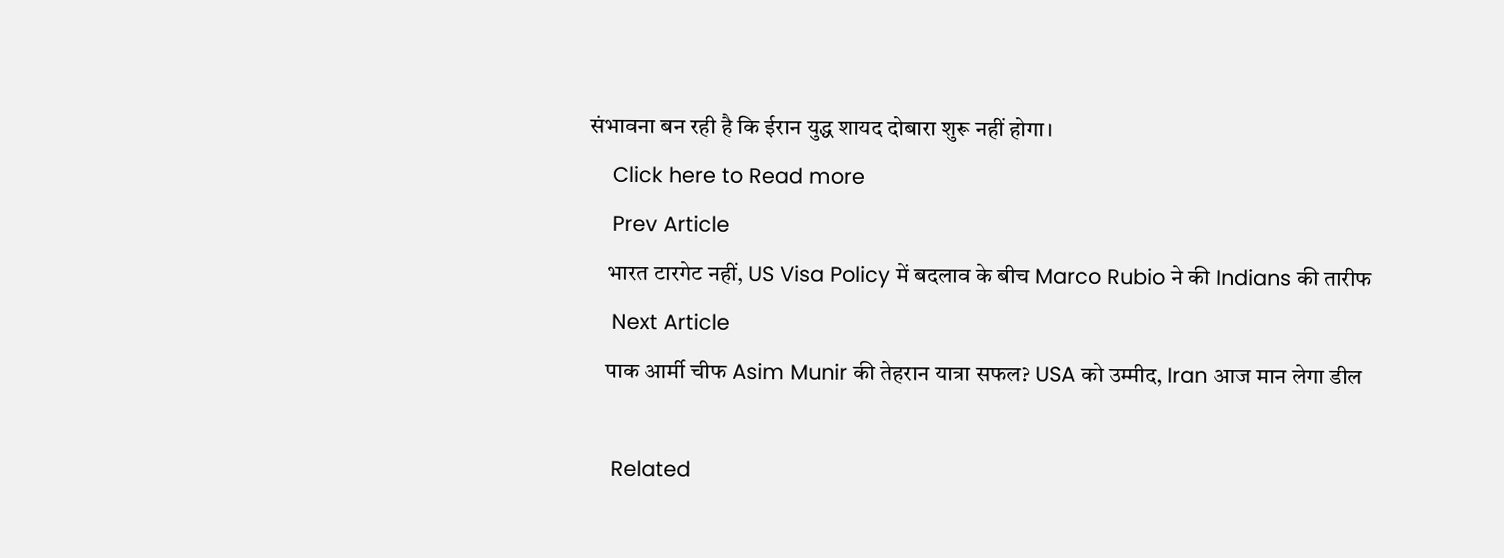संभावना बन रही है कि ईरान युद्ध शायद दोबारा शुरू नहीं होगा।
    Click here to Read more
    Prev Article
    भारत टारगेट नहीं, US Visa Policy में बदलाव के बीच Marco Rubio ने की Indians की तारीफ
    Next Article
    पाक आर्मी चीफ Asim Munir की तेहरान यात्रा सफल? USA को उम्मीद, Iran आज मान लेगा डील

    Related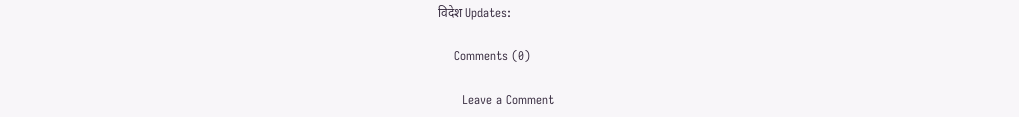विदेश Updates:

    Comments (0)

      Leave a Comment